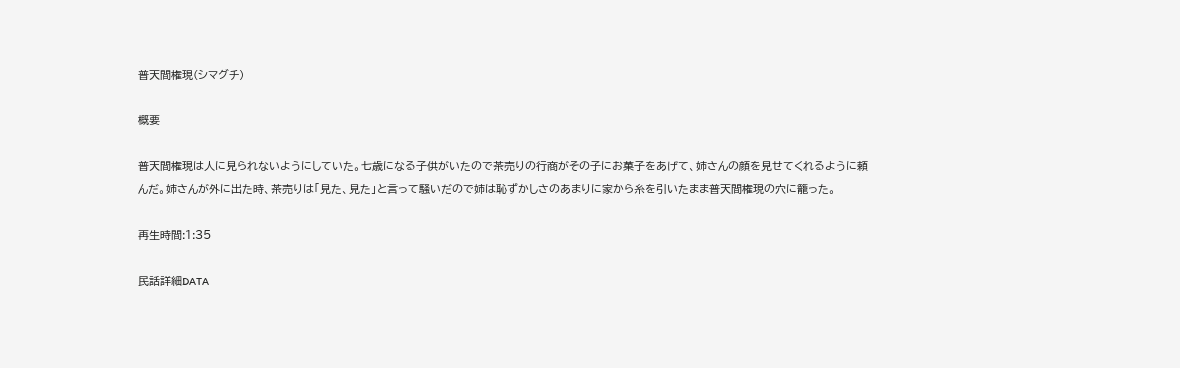普天間権現(シマグチ)

概要

普天間権現は人に見られないようにしていた。七歳になる子供がいたので茶売りの行商がその子にお菓子をあげて、姉さんの顔を見せてくれるように頼んだ。姉さんが外に出た時、茶売りは「見た、見た」と言って騒いだので姉は恥ずかしさのあまりに家から糸を引いたまま普天間権現の穴に籠った。

再生時間:1:35

民話詳細DATA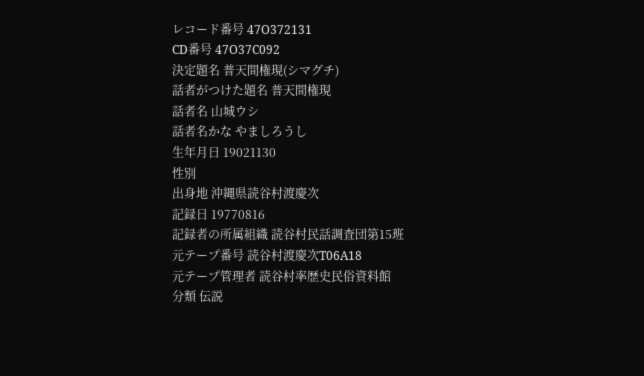レコード番号 47O372131
CD番号 47O37C092
決定題名 普天間権現(シマグチ)
話者がつけた題名 普天間権現
話者名 山城ウシ
話者名かな やましろうし
生年月日 19021130
性別
出身地 沖縄県読谷村渡慶次
記録日 19770816
記録者の所属組織 読谷村民話調査団第15班
元テープ番号 読谷村渡慶次T06A18
元テープ管理者 読谷村率歴史民俗資料館
分類 伝説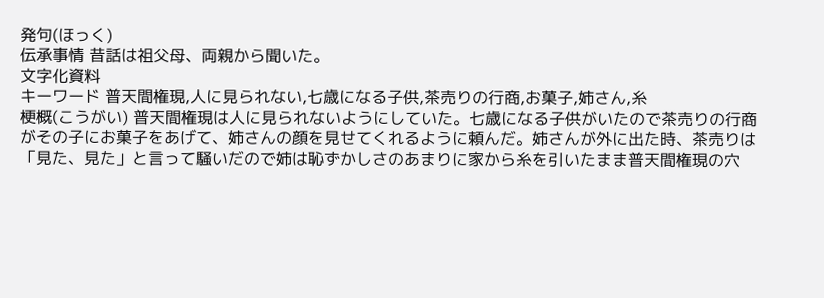発句(ほっく)
伝承事情 昔話は祖父母、両親から聞いた。
文字化資料
キーワード 普天間権現,人に見られない,七歳になる子供,茶売りの行商,お菓子,姉さん,糸
梗概(こうがい) 普天間権現は人に見られないようにしていた。七歳になる子供がいたので茶売りの行商がその子にお菓子をあげて、姉さんの顔を見せてくれるように頼んだ。姉さんが外に出た時、茶売りは「見た、見た」と言って騒いだので姉は恥ずかしさのあまりに家から糸を引いたまま普天間権現の穴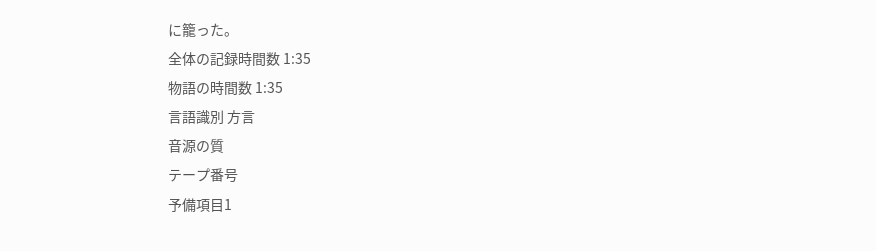に籠った。
全体の記録時間数 1:35
物語の時間数 1:35
言語識別 方言
音源の質
テープ番号
予備項目1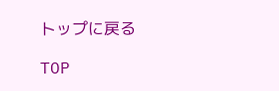トップに戻る

TOP